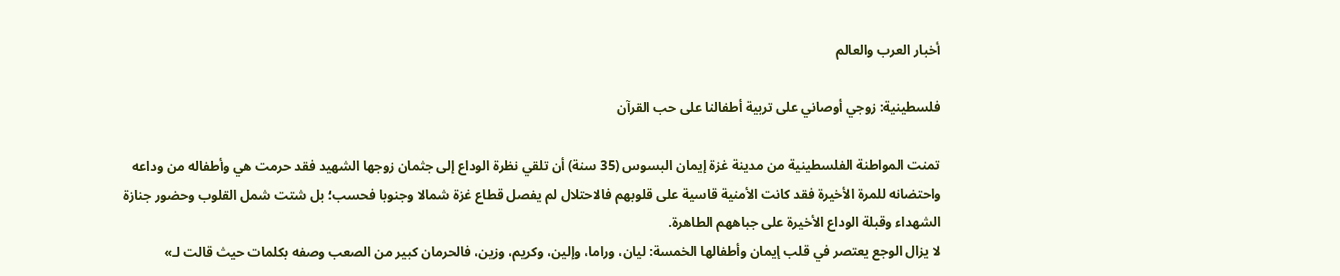أخبار العرب والعالم

فلسطينية: زوجي أوصاني على تربية أطفالنا على حب القرآن

تمنت المواطنة الفلسطينية من مدينة غزة إيمان البسوس (35 سنة) أن تلقي نظرة الوداع إلى جثمان زوجها الشهيد فقد حرمت هي وأطفاله من وداعه واحتضانه للمرة الأخيرة فقد كانت الأمنية قاسية على قلوبهم فالاحتلال لم يفصل قطاع غزة شمالا وجنوبا فحسب؛ بل شتت شمل القلوب وحضور جنازة الشهداء وقبلة الوداع الأخيرة على جباههم الطاهرة.
لا يزال الوجع يعتصر في قلب إيمان وأطفالها الخمسة: ليان، وراما، وإلين، وكريم، وزين، فالحرمان كبير من الصعب وصفه بكلمات حيث قالت لـ»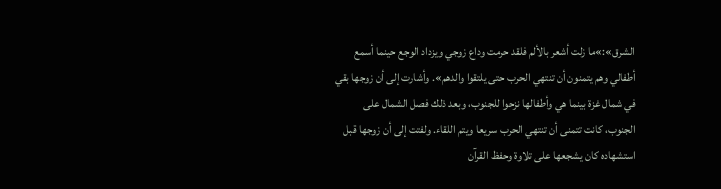الشرق»:»ما زلت أشعر بالألم فلقد حرمت وداع زوجي ويزداد الوجع حينما أسمع أطفالي وهم يتمنون أن تنتهي الحرب حتى يلتقوا والدهم». وأشارت إلى أن زوجها بقي في شمال غزة بينما هي وأطفالها نزحوا للجنوب، وبعد ذلك فصل الشمال على الجنوب، كانت تتمنى أن تنتهي الحرب سريعا ويتم اللقاء. ولفتت إلى أن زوجها قبل استشهاده كان يشجعها على تلاوة وحفظ القرآن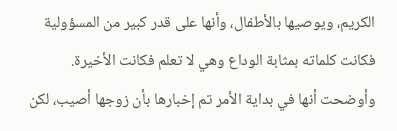الكريم، ويوصيها بالأطفال، وأنها على قدر كبير من المسؤولية فكانت كلماته بمثابة الوداع وهي لا تعلم فكانت الأخيرة. وأوضحت أنها في بداية الأمر تم إخبارها بأن زوجها أصيب، لكن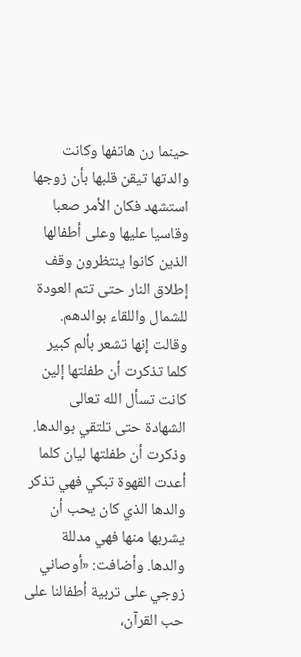حينما رن هاتفها وكانت والدتها تيقن قلبها بأن زوجها استشهد فكان الأمر صعبا وقاسيا عليها وعلى أطفالها الذين كانوا ينتظرون وقف إطلاق النار حتى تتم العودة للشمال واللقاء بوالدهم.
وقالت إنها تشعر بألم كبير كلما تذكرت أن طفلتها إلين كانت تسأل الله تعالى الشهادة حتى تلتقي بوالدها.
وذكرت أن طفلتها ليان كلما أعدت القهوة تبكي فهي تذكر والدها الذي كان يحب أن يشربها منها فهي مدللة والدها. وأضافت: «أوصاني زوجي على تربية أطفالنا على حب القرآن،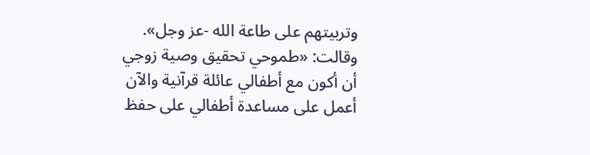وتربيتهم على طاعة الله -عز وجل». وقالت: «طموحي تحقيق وصية زوجي أن أكون مع أطفالي عائلة قرآنية والآن أعمل على مساعدة أطفالي على حفظ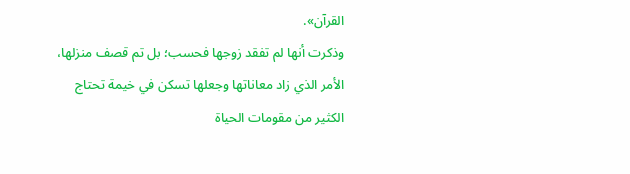القرآن».
وذكرت أنها لم تفقد زوجها فحسب؛ بل تم قصف منزلها، الأمر الذي زاد معاناتها وجعلها تسكن في خيمة تحتاج الكثير من مقومات الحياة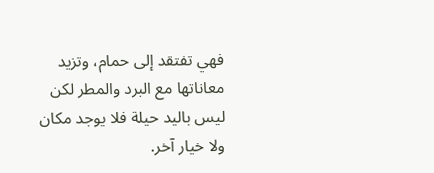فهي تفتقد إلى حمام، وتزيد معاناتها مع البرد والمطر لكن ليس باليد حيلة فلا يوجد مكان ولا خيار آخر.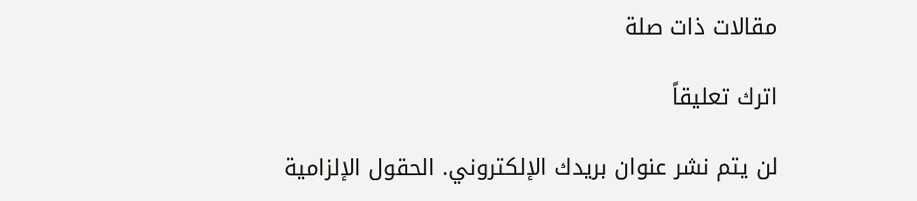مقالات ذات صلة

اترك تعليقاً

لن يتم نشر عنوان بريدك الإلكتروني. الحقول الإلزامية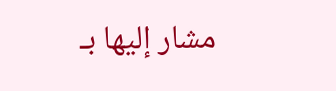مشار إليها بـ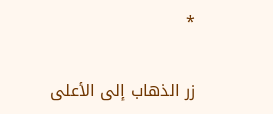*

زر الذهاب إلى الأعلى